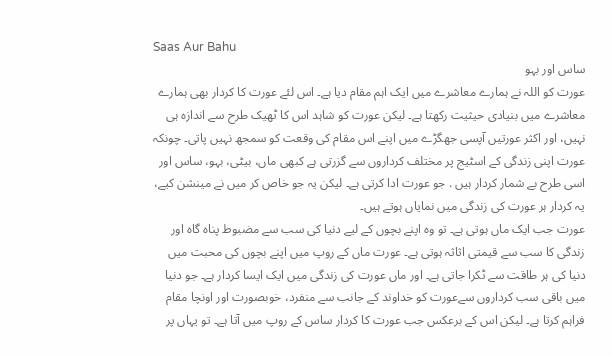Saas Aur Bahu
ساس اور بہو
عورت کو اللہ نے ہمارے معاشرے میں ایک اہم مقام دیا ہے۔ اس لئے عورت کا کردار بھی ہمارے معاشرے میں بنیادی حیثیت رکھتا ہے۔ لیکن عورت کو شاہد اس کا ٹھیک طرح سے اندازہ ہی نہیں، اور اکثر عورتیں آپسی جھگڑے میں اپنے اس مقام کی وقعت کو سمجھ نہیں پاتی۔ چونکہ عورت اپنی زندگی کے اسٹیج پر مختلف کرداروں سے گزرتی ہے کبھی ماں، بیٹی، بہو، ساس اور اسی طرح بے شمار کردار ہیں . جو عورت ادا کرتی ہے۔ لیکن یہ جو خاص کر میں نے مینشن کیے، یہ کردار ہر عورت کی زندگی میں نمایاں ہوتے ہیں۔
عورت جب ایک ماں ہوتی ہے۔ تو وہ اپنے بچوں کے لیے دنیا کی سب سے مضبوط پناہ گاہ اور زندگی کا سب سے قیمتی اثاثہ ہوتی ہے۔ عورت ماں کے روپ میں اپنے بچوں کی محبت میں دنیا کی ہر طاقت سے ٹکرا جاتی ہے۔ اور ماں عورت کی زندگی میں ایک ایسا کردار ہے۔ جو دنیا میں باقی سب کرداروں سےعورت کو خداوند کے جانب سے منفرد، خوبصورت اور اونچا مقام فراہم کرتا ہے۔ لیکن اس کے برعکس جب عورت کا کردار ساس کے روپ میں آتا ہے۔ تو یہاں پر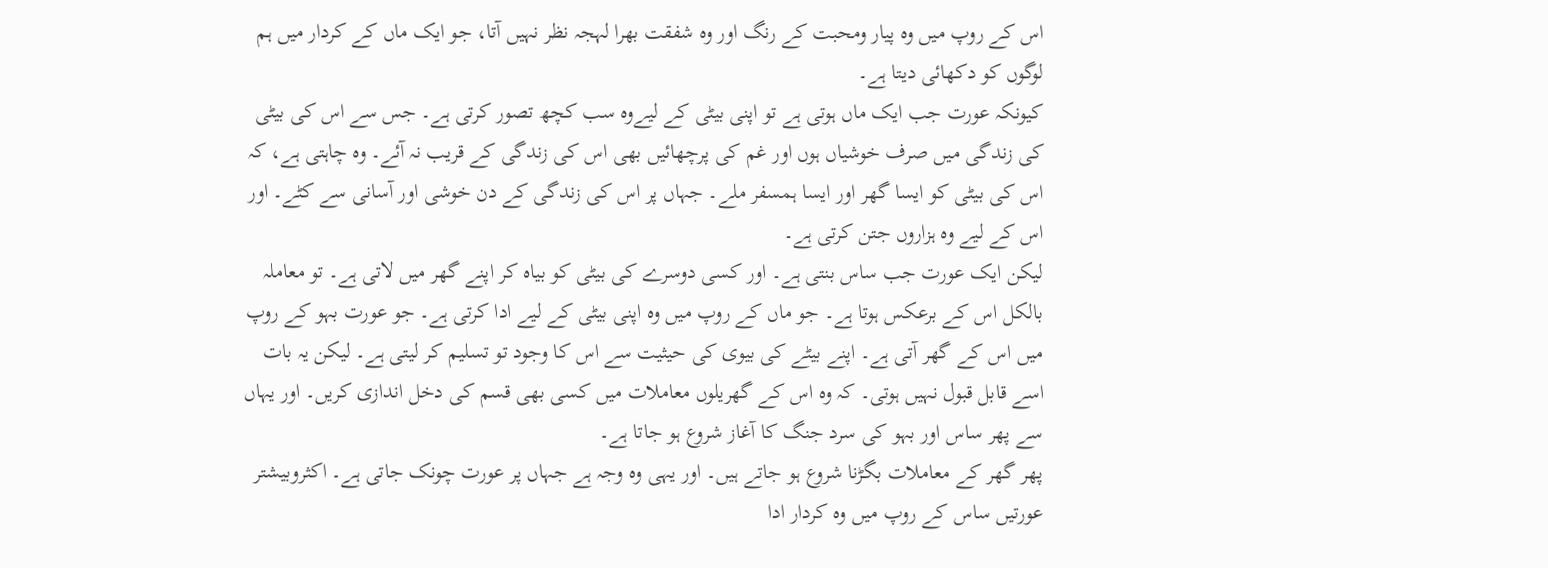اس کے روپ میں وہ پیار ومحبت کے رنگ اور وہ شفقت بھرا لہجہ نظر نہیں آتا، جو ایک ماں کے کردار میں ہم لوگوں کو دکھائی دیتا ہے۔
کیونکہ عورت جب ایک ماں ہوتی ہے تو اپنی بیٹی کے لیےوه سب کچھ تصور کرتی ہے۔ جس سے اس کی بیٹی کی زندگی میں صرف خوشیاں ہوں اور غم کی پرچھائیں بھی اس کی زندگی کے قریب نہ آئے۔ وہ چاہتی ہے، کہ اس کی بیٹی کو ایسا گھر اور ایسا ہمسفر ملے۔ جہاں پر اس کی زندگی کے دن خوشی اور آسانی سے کٹے۔ اور اس کے لیے وہ ہزاروں جتن کرتی ہے۔
لیکن ایک عورت جب ساس بنتی ہے۔ اور کسی دوسرے کی بیٹی کو بیاہ کر اپنے گھر میں لاتی ہے۔ تو معاملہ بالکل اس کے برعکس ہوتا ہے۔ جو ماں کے روپ میں وہ اپنی بیٹی کے لیے ادا کرتی ہے۔ جو عورت بہو کے روپ میں اس کے گھر آتی ہے۔ اپنے بیٹے کی بیوی کی حیثیت سے اس کا وجود تو تسلیم کر لیتی ہے۔ لیکن یہ بات اسے قابل قبول نہیں ہوتی۔ کہ وه اس کے گھریلوں معاملات میں کسی بھی قسم کی دخل اندازی کریں۔ اور یہاں سے پھر ساس اور بہو کی سرد جنگ کا آغاز شروع ہو جاتا ہے۔
پھر گھر کے معاملات بگڑنا شروع ہو جاتے ہیں۔ اور یہی وہ وجہ ہے جہاں پر عورت چونک جاتی ہے۔ اکثروبیشتر عورتیں ساس کے روپ میں وہ کردار ادا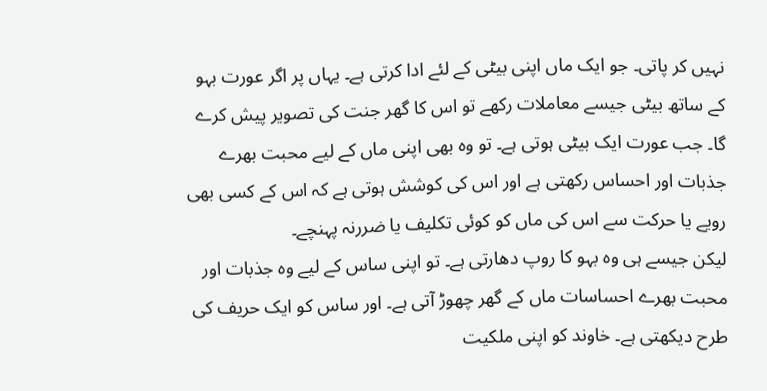نہیں کر پاتی۔ جو ایک ماں اپنی بیٹی کے لئے ادا کرتی ہے۔ یہاں پر اگر عورت بہو کے ساتھ بیٹی جیسے معاملات رکھے تو اس کا گھر جنت کی تصویر پیش کرے گا۔ جب عورت ایک بیٹی ہوتی ہے۔ تو وہ بھی اپنی ماں کے لیے محبت بھرے جذبات اور احساس رکھتی ہے اور اس کی کوشش ہوتی ہے کہ اس کے کسی بھی رویے یا حرکت سے اس کی ماں کو کوئی تکلیف یا ضررنہ پہنچے۔
لیکن جیسے ہی وہ بہو کا روپ دھارتی ہے۔ تو اپنی ساس کے لیے وه جذبات اور محبت بھرے احساسات ماں کے گھر چھوڑ آتی ہے۔ اور ساس کو ایک حریف کی طرح دیکھتی ہے۔ خاوند کو اپنی ملکیت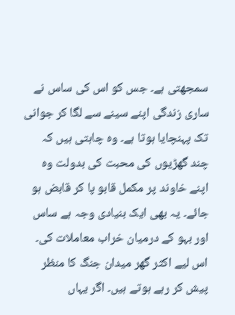سمجھتی ہے۔ جس کو اس کی ساس نے ساری زندگی اپنے سینے سے لگا کر جوانی تک پہنچایا ہوتا ہے۔ وہ چاہتی ہیں کہ چند گھڑیوں کی محبت کی بدولت وہ اپنے خاوند پر مکمل قابو پا کر قابض ہو جائے۔ یہ بھی ایک بنیادی وجہ ہے ساس اور بہو کے درمیان خراب معاملات کی۔ اس لیے اکثر گھر میدان جنگ کا منظر پیش کر رہے ہوتے ہیں۔ اگر یہاں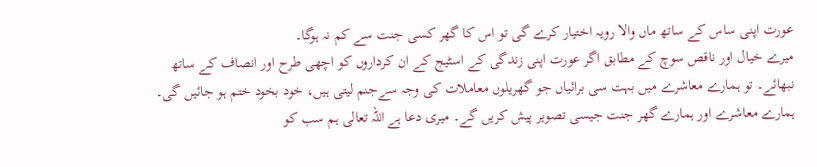عورت اپنی ساس کے ساتھ ماں والا رویہ اختیار کرے گی تو اس کا گھر کسی جنت سے کم نہ ہوگا۔
میرے خیال اور ناقص سوچ کے مطابق اگر عورت اپنی زندگی کے اسٹیج کے ان کرداروں کو اچھی طرح اور انصاف کے ساتھ نبھائے۔ تو ہمارے معاشرے میں بہت سی برائیاں جو گھریلوں معاملات کی وجہ سےجنم لیتی ہیں، خود بخود ختم ہو جائیں گی۔ ہمارے معاشرے اور ہمارے گھر جنت جیسی تصویر پیش کریں گے۔ میری دعا ہے اللہ تعالی ہم سب کو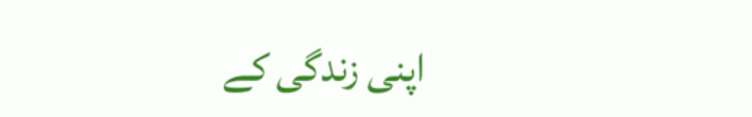اپنی زندگی کے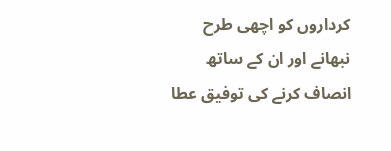کرداروں کو اچھی طرح نبھانے اور ان کے ساتھ انصاف کرنے کی توفیق عطا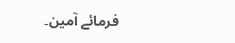فرمائے آمین۔